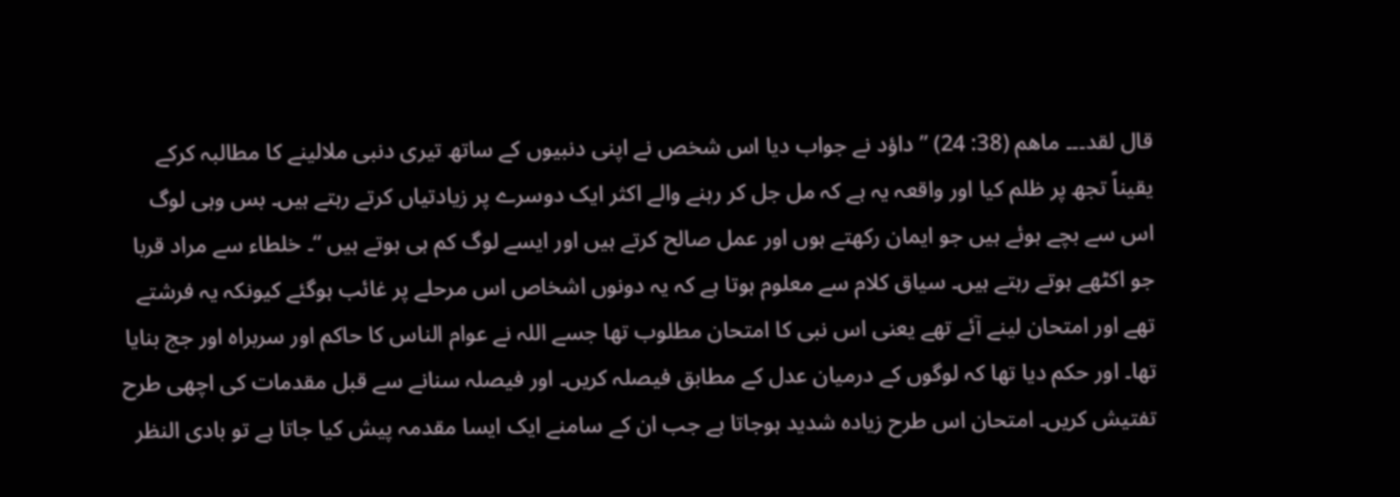قال لقد۔۔۔ ماھم (38: 24) ” داؤد نے جواب دیا اس شخص نے اپنی دنبیوں کے ساتھ تیری دنبی ملالینے کا مطالبہ کرکے یقیناً تجھ پر ظلم کیا اور واقعہ یہ ہے کہ مل جل کر رہنے والے اکثر ایک دوسرے پر زیادتیاں کرتے رہتے ہیں۔ بس وہی لوگ اس سے بچے ہوئے ہیں جو ایمان رکھتے ہوں اور عمل صالح کرتے ہیں اور ایسے لوگ کم ہی ہوتے ہیں “۔ خلطاء سے مراد قربا جو اکٹھے ہوتے رہتے ہیں۔ سیاق کلام سے معلوم ہوتا ہے کہ یہ دونوں اشخاص اس مرحلے پر غائب ہوگئے کیونکہ یہ فرشتے تھے اور امتحان لینے آئے تھے یعنی اس نبی کا امتحان مطلوب تھا جسے اللہ نے عوام الناس کا حاکم اور سربراہ اور جج بنایا تھا۔ اور حکم دیا تھا کہ لوگوں کے درمیان عدل کے مطابق فیصلہ کریں۔ اور فیصلہ سنانے سے قبل مقدمات کی اچھی طرح تفتیش کریں۔ امتحان اس طرح زیادہ شدید ہوجاتا ہے جب ان کے سامنے ایک ایسا مقدمہ پیش کیا جاتا ہے تو بادی النظر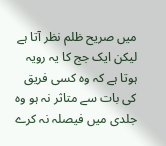میں صریح ظلم نظر آتا ہے لیکن ایک جج کا یہ رویہ ہوتا ہے کہ وہ کسی فریق کی بات سے متاثر نہ ہو وہ جلدی میں فیصلہ نہ کرے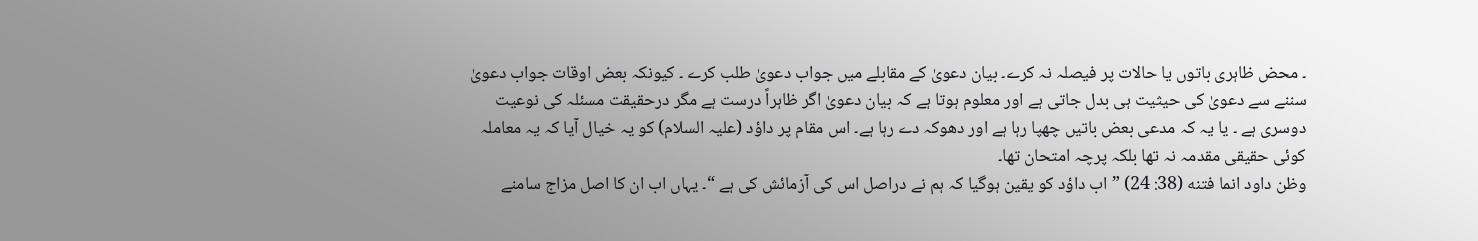۔ محض ظاہری باتوں یا حالات پر فیصلہ نہ کرے۔ بیان دعویٰ کے مقابلے میں جواب دعویٰ طلب کرے ۔ کیونکہ بعض اوقات جواب دعویٰ سننے سے دعویٰ کی حیثیت ہی بدل جاتی ہے اور معلوم ہوتا ہے کہ بیان دعویٰ اگر ظاہراً درست ہے مگر درحقیقت مسئلہ کی نوعیت دوسری ہے ۔ یا یہ کہ مدعی بعض باتیں چھپا رہا ہے اور دھوکہ دے رہا ہے۔ اس مقام پر داؤد (علیہ السلام) کو یہ خیال آیا کہ یہ معاملہ کوئی حقیقی مقدمہ نہ تھا بلکہ پرچہ امتحان تھا۔
وظن داود انما فتنه (38: 24) ” اب داؤد کو یقین ہوگیا کہ ہم نے دراصل اس کی آزمائش کی ہے “۔ یہاں اب ان کا اصل مزاج سامنے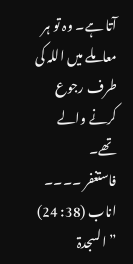آتا ہے۔ وہ تو ہر معاملے میں اللہ کی طرف رجوع کرنے والے تھے۔
فاستغفر ۔۔۔۔ اناب (38: 24) ” السجدۃ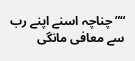“” چناچہ اسنے اپنے رب سے معافی مانگی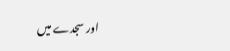اور سجدے میں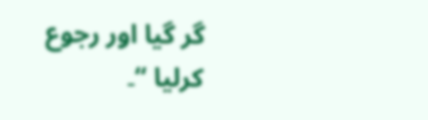گر گیا اور رجوع کرلیا “۔